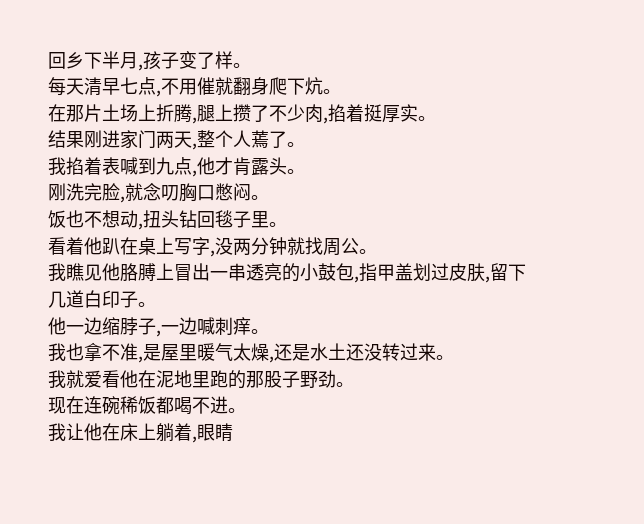回乡下半月,孩子变了样。
每天清早七点,不用催就翻身爬下炕。
在那片土场上折腾,腿上攒了不少肉,掐着挺厚实。
结果刚进家门两天,整个人蔫了。
我掐着表喊到九点,他才肯露头。
刚洗完脸,就念叨胸口憋闷。
饭也不想动,扭头钻回毯子里。
看着他趴在桌上写字,没两分钟就找周公。
我瞧见他胳膊上冒出一串透亮的小鼓包,指甲盖划过皮肤,留下几道白印子。
他一边缩脖子,一边喊刺痒。
我也拿不准,是屋里暖气太燥,还是水土还没转过来。
我就爱看他在泥地里跑的那股子野劲。
现在连碗稀饭都喝不进。
我让他在床上躺着,眼睛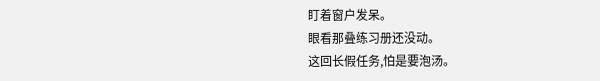盯着窗户发呆。
眼看那叠练习册还没动。
这回长假任务,怕是要泡汤。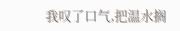我叹了口气,把温水搁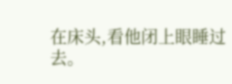在床头,看他闭上眼睡过去。